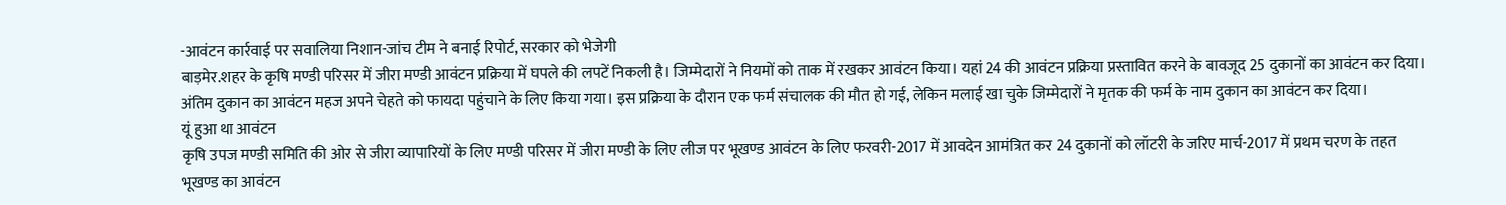-आवंटन कार्रवाई पर सवालिया निशान-जांच टीम ने बनाई रिपोर्ट, सरकार को भेजेगी
बाड़मेर.शहर के कृषि मण्डी परिसर में जीरा मण्डी आवंटन प्रक्रिया में घपले की लपटें निकली है। जिम्मेदारों ने नियमों को ताक में रखकर आवंटन किया। यहां 24 की आवंटन प्रक्रिया प्रस्तावित करने के बावजूद 25 दुकानों का आवंटन कर दिया। अंतिम दुकान का आवंटन महज अपने चेहते को फायदा पहुंचाने के लिए किया गया। इस प्रक्रिया के दौरान एक फर्म संचालक की मौत हो गई, लेकिन मलाई खा चुके जिम्मेदारों ने मृतक की फर्म के नाम दुकान का आवंटन कर दिया।
यूं हुआ था आवंटन
कृषि उपज मण्डी समिति की ओर से जीरा व्यापारियों के लिए मण्डी परिसर में जीरा मण्डी के लिए लीज पर भूखण्ड आवंटन के लिए फरवरी-2017 में आवदेन आमंत्रित कर 24 दुकानों को लॉटरी के जरिए मार्च-2017 में प्रथम चरण के तहत भूखण्ड का आवंटन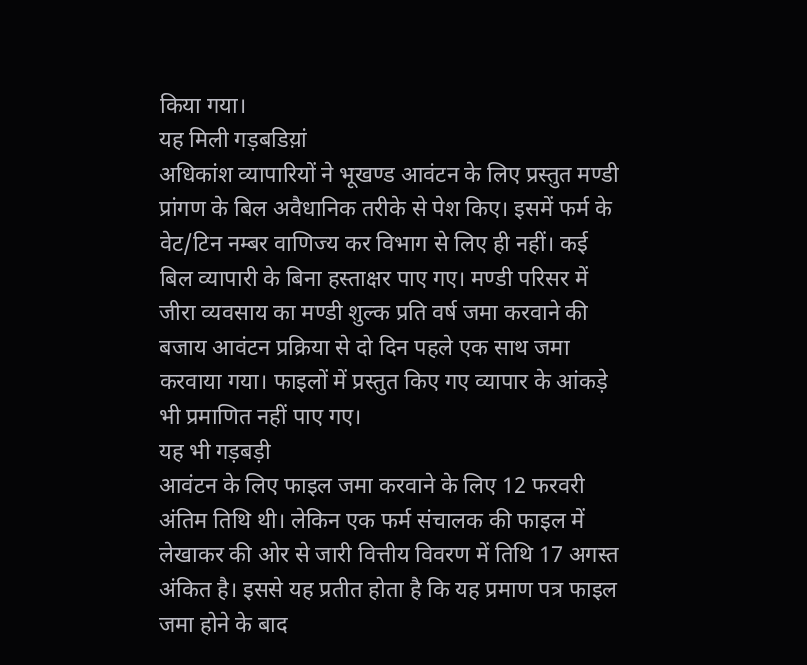किया गया।
यह मिली गड़बडिय़ां
अधिकांश व्यापारियों ने भूखण्ड आवंटन के लिए प्रस्तुत मण्डी प्रांगण के बिल अवैधानिक तरीके से पेश किए। इसमें फर्म के वेट/टिन नम्बर वाणिज्य कर विभाग से लिए ही नहीं। कई बिल व्यापारी के बिना हस्ताक्षर पाए गए। मण्डी परिसर में जीरा व्यवसाय का मण्डी शुल्क प्रति वर्ष जमा करवाने की बजाय आवंटन प्रक्रिया से दो दिन पहले एक साथ जमा करवाया गया। फाइलों में प्रस्तुत किए गए व्यापार के आंकड़े भी प्रमाणित नहीं पाए गए।
यह भी गड़बड़ी
आवंटन के लिए फाइल जमा करवाने के लिए 12 फरवरी अंतिम तिथि थी। लेकिन एक फर्म संचालक की फाइल में लेखाकर की ओर से जारी वित्तीय विवरण में तिथि 17 अगस्त अंकित है। इससे यह प्रतीत होता है कि यह प्रमाण पत्र फाइल जमा होने के बाद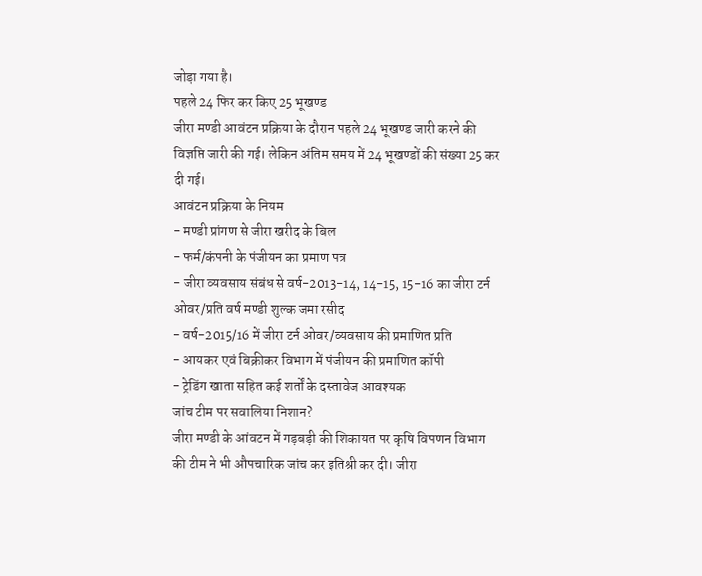जोड़ा गया है।
पहले 24 फिर कर किए 25 भूखण्ड
जीरा मण्डी आवंटन प्रक्रिया के दौरान पहले 24 भूखण्ड जारी करने की विज्ञप्ति जारी की गई। लेकिन अंतिम समय में 24 भूखण्डों की संख्या 25 कर दी गई।
आवंटन प्रक्रिया के नियम
- मण्डी प्रांगण से जीरा खरीद के बिल
- फर्म/कंपनी के पंजीयन का प्रमाण पत्र
- जीरा व्यवसाय संबंध से वर्ष-2013-14, 14-15, 15-16 का जीरा टर्न ओवर/प्रति वर्ष मण्डी शुल्क जमा रसीद
- वर्ष-2015/16 में जीरा टर्न ओवर/व्यवसाय की प्रमाणित प्रति
- आयकर एवं बिक्रीकर विभाग में पंजीयन की प्रमाणित कॉपी
- ट्रेडिंग खाता सहित कई शर्तों के दस्तावेज आवश्यक
जांच टीम पर सवालिया निशान?
जीरा मण्डी के आंवटन में गड़बड़ी की शिकायत पर कृषि विपणन विभाग की टीम ने भी औपचारिक जांच कर इतिश्री कर दी। जीरा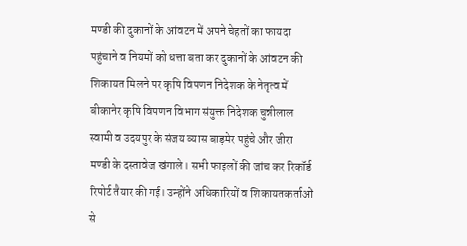मण्डी की दुकानों के आंवटन में अपने चेहतों का फायदा पहुंचाने व नियमों को धत्ता बता कर दुकानों के आंवटन की शिकायत मिलने पर कृषि विपणन निदेशक के नेतृत्व में बीकानेर कृषि विपणन विभाग संयुक्त निदेशक चुन्नीलाल स्वामी व उदयपुर के संजय व्यास बाड़मेर पहुंचे और जीरा मण्डी के दस्तावेज खंगाले। सभी फाइलों की जांच कर रिकॉर्ड रिपोर्ट तैयार की गई। उन्होंने अधिकारियों व शिकायतकर्ताओं से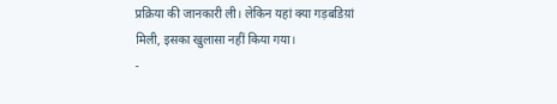प्रक्रिया की जानकारी ली। लेकिन यहां क्या गड़बडिय़ां मिली, इसका खुलासा नहीं किया गया।
-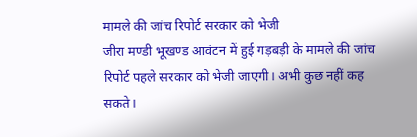मामले की जांच रिपोर्ट सरकार को भेजी
जीरा मण्डी भूखण्ड आवंटन में हुई गड़बड़ी के मामले की जांच रिपोर्ट पहले सरकार को भेजी जाएगी। अभी कुछ नहीं कह सकते।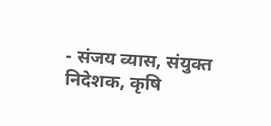- संजय व्यास, संयुक्त निदेशक, कृषि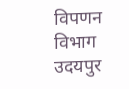विपणन विभाग उदयपुर